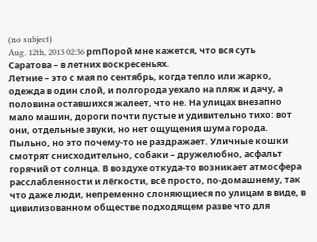(no subject)
Aug. 12th, 2013 02:36 pmПорой мне кажется, что вся суть Саратова – в летних воскресеньях.
Летние – это с мая по сентябрь, когда тепло или жарко, одежда в один слой, и полгорода уехало на пляж и дачу, а половина оставшихся жалеет, что не. На улицах внезапно мало машин, дороги почти пустые и удивительно тихо: вот они, отдельные звуки, но нет ощущения шума города. Пыльно, но это почему-то не раздражает. Уличные кошки смотрят снисходительно, собаки – дружелюбно, асфальт горячий от солнца. В воздухе откуда-то возникает атмосфера расслабленности и лёгкости, всё просто, по-домашнему, так что даже люди, непременно слоняющиеся по улицам в виде, в цивилизованном обществе подходящем разве что для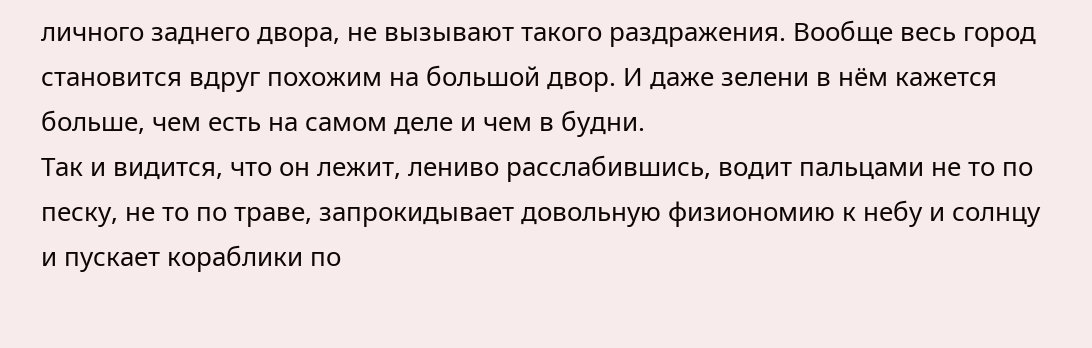личного заднего двора, не вызывают такого раздражения. Вообще весь город становится вдруг похожим на большой двор. И даже зелени в нём кажется больше, чем есть на самом деле и чем в будни.
Так и видится, что он лежит, лениво расслабившись, водит пальцами не то по песку, не то по траве, запрокидывает довольную физиономию к небу и солнцу и пускает кораблики по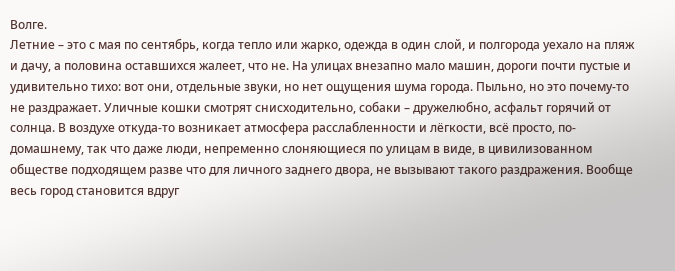Волге.
Летние – это с мая по сентябрь, когда тепло или жарко, одежда в один слой, и полгорода уехало на пляж и дачу, а половина оставшихся жалеет, что не. На улицах внезапно мало машин, дороги почти пустые и удивительно тихо: вот они, отдельные звуки, но нет ощущения шума города. Пыльно, но это почему-то не раздражает. Уличные кошки смотрят снисходительно, собаки – дружелюбно, асфальт горячий от солнца. В воздухе откуда-то возникает атмосфера расслабленности и лёгкости, всё просто, по-домашнему, так что даже люди, непременно слоняющиеся по улицам в виде, в цивилизованном обществе подходящем разве что для личного заднего двора, не вызывают такого раздражения. Вообще весь город становится вдруг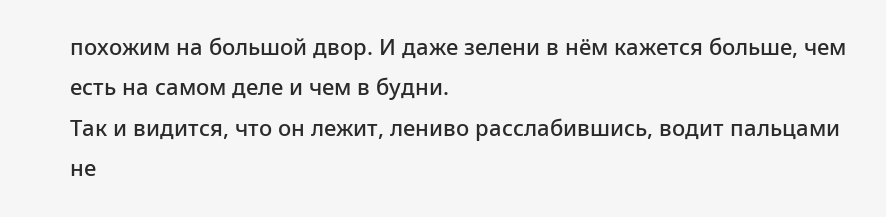похожим на большой двор. И даже зелени в нём кажется больше, чем есть на самом деле и чем в будни.
Так и видится, что он лежит, лениво расслабившись, водит пальцами не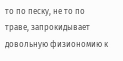то по песку, не то по траве, запрокидывает довольную физиономию к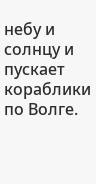небу и солнцу и пускает кораблики по Волге.